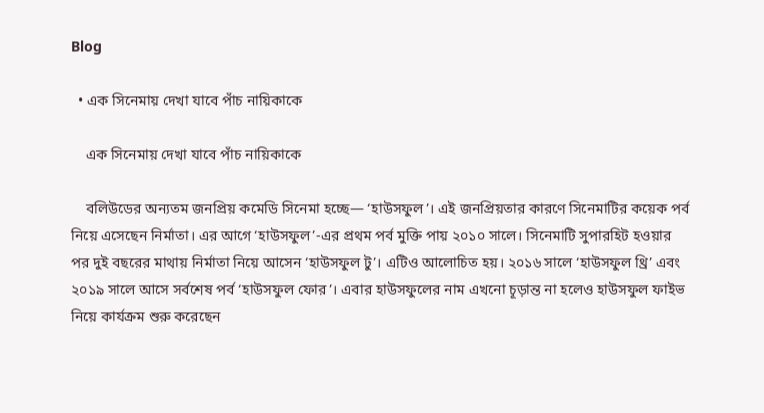Blog

  • এক সিনেমায় দেখা যাবে পাঁচ নায়িকাকে

    এক সিনেমায় দেখা যাবে পাঁচ নায়িকাকে

    বলিউডের অন্যতম জনপ্রিয় কমেডি সিনেমা হচ্ছে— ‘হাউসফুল’। এই জনপ্রিয়তার কারণে সিনেমাটির কয়েক পর্ব নিয়ে এসেছেন নির্মাতা। এর আগে ‘হাউসফুল’-এর প্রথম পর্ব মুক্তি পায় ২০১০ সালে। সিনেমাটি সুপারহিট হওয়ার পর দুই বছরের মাথায় নির্মাতা নিয়ে আসেন ‘হাউসফুল টু’। এটিও আলোচিত হয়। ২০১৬ সালে ‘হাউসফুল থ্রি’ এবং ২০১৯ সালে আসে সর্বশেষ পর্ব ‘হাউসফুল ফোর’। এবার হাউসফুলের নাম এখনো চূড়ান্ত না হলেও হাউসফুল ফাইভ নিয়ে কার্যক্রম শুরু করেছেন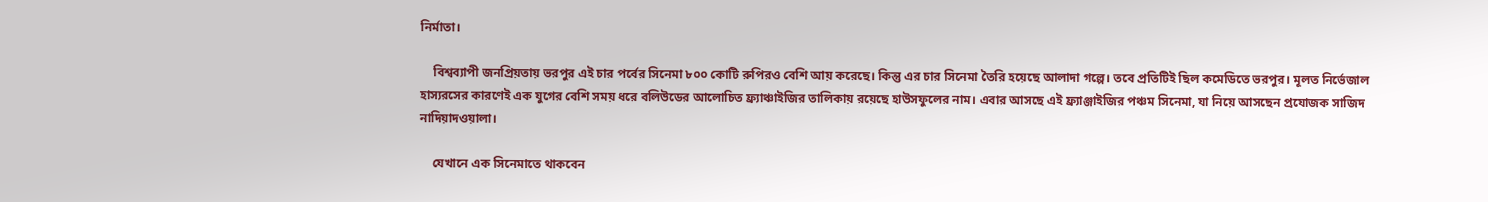নির্মাতা।

    বিশ্বব্যাপী জনপ্রিয়তায় ভরপুর এই চার পর্বের সিনেমা ৮০০ কোটি রুপিরও বেশি আয় করেছে। কিন্তু এর চার সিনেমা তৈরি হয়েছে আলাদা গল্পে। তবে প্রতিটিই ছিল কমেডিতে ভরপুর। মূলত নির্ভেজাল হাস্যরসের কারণেই এক যুগের বেশি সময় ধরে বলিউডের আলোচিত ফ্র্যাঞ্চাইজির তালিকায় রয়েছে হাউসফুলের নাম। এবার আসছে এই ফ্র্যাঞ্জাইজির পঞ্চম সিনেমা, যা নিয়ে আসছেন প্রযোজক সাজিদ নাদিয়াদওয়ালা।

    যেখানে এক সিনেমাতে থাকবেন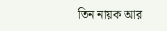তিন নায়ক আর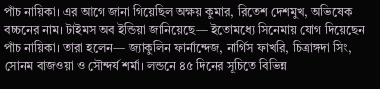পাঁচ নায়িকা। এর আগে জানা গিয়েছিল অক্ষয় কুমার, রিতেশ দেশমুখ, অভিষেক বচ্চনের নাম। টাইমস অব ইন্ডিয়া জানিয়েছে— ইতোমধ্যে সিনেমায় যোগ দিয়েছেন পাঁচ নায়িকা। তারা হলেন— জ্যাকুলিন ফার্নান্দেজ, নার্গিস ফাখরি, চিত্রাঙ্গদা সিং, সোনম বাজওয়া ও সৌন্দর্য শর্মা। লন্ডনে ৪৫ দিনের সূচিতে বিভিন্ন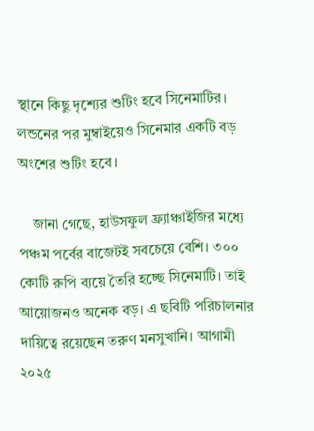স্থানে কিছু দৃশ্যের শুটিং হবে সিনেমাটির। লন্ডনের পর মুম্বাইয়েও সিনেমার একটি বড় অংশের শুটিং হবে।

    জানা গেছে, হাউসফুল ফ্র্যাঞ্চাইজির মধ্যে পঞ্চম পর্বের বাজেটই সবচেয়ে বেশি। ৩০০ কোটি রুপি ব্যয়ে তৈরি হচ্ছে সিনেমাটি। তাই আয়োজনও অনেক বড়। এ ছবিটি পরিচালনার দায়িত্বে রয়েছেন তরুণ মনসুখানি। আগামী ২০২৫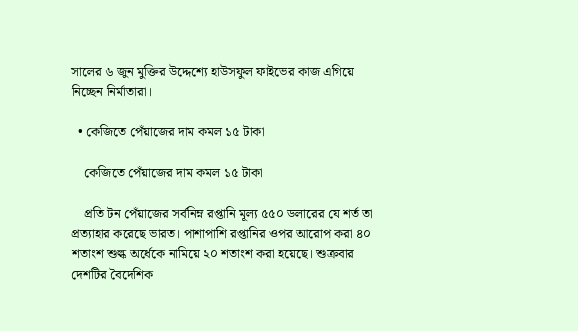সালের ৬ জুন মুক্তির উদ্দেশ্যে হাউসফুল ফাইভের কাজ এগিয়ে নিচ্ছেন নির্মাতারা।

  • কেজিতে পেঁয়াজের দাম কমল ১৫ টাকা

    কেজিতে পেঁয়াজের দাম কমল ১৫ টাকা

    প্রতি টন পেঁয়াজের সর্বনিম্ন রপ্তানি মূল্য ৫৫০ ডলারের যে শর্ত তা প্রত্যাহার করেছে ভারত। পাশাপাশি রপ্তানির ওপর আরোপ করা ৪০ শতাংশ শুল্ক অর্ধেকে নামিয়ে ২০ শতাংশ করা হয়েছে। শুক্রবার দেশটির বৈদেশিক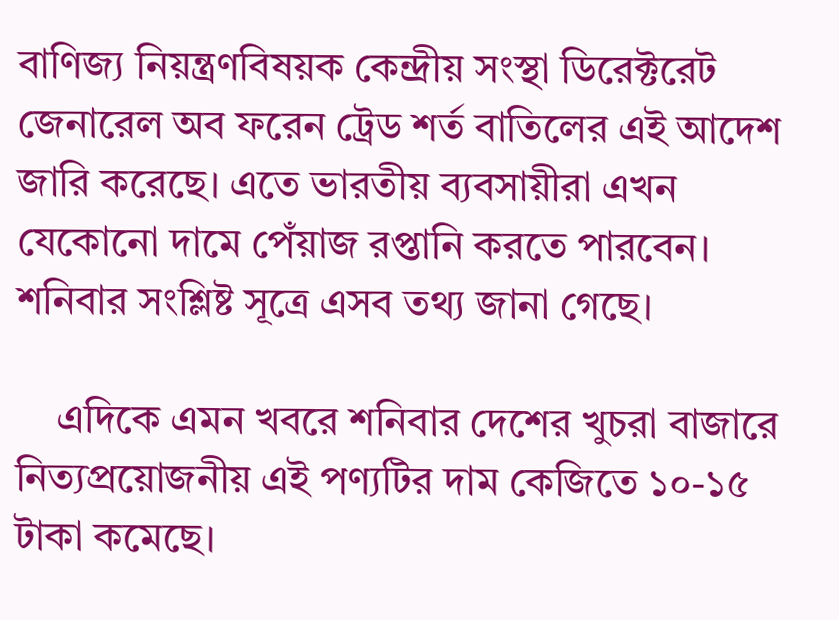বাণিজ্য নিয়ন্ত্রণবিষয়ক কেন্দ্রীয় সংস্থা ডিরেক্টরেট জেনারেল অব ফরেন ট্রেড শর্ত বাতিলের এই আদেশ জারি করেছে। এতে ভারতীয় ব্যবসায়ীরা এখন যেকোনো দামে পেঁয়াজ রপ্তানি করতে পারবেন। শনিবার সংশ্লিষ্ট সূত্রে এসব তথ্য জানা গেছে।

    এদিকে এমন খবরে শনিবার দেশের খুচরা বাজারে নিত্যপ্রয়োজনীয় এই পণ্যটির দাম কেজিতে ১০-১৫ টাকা কমেছে।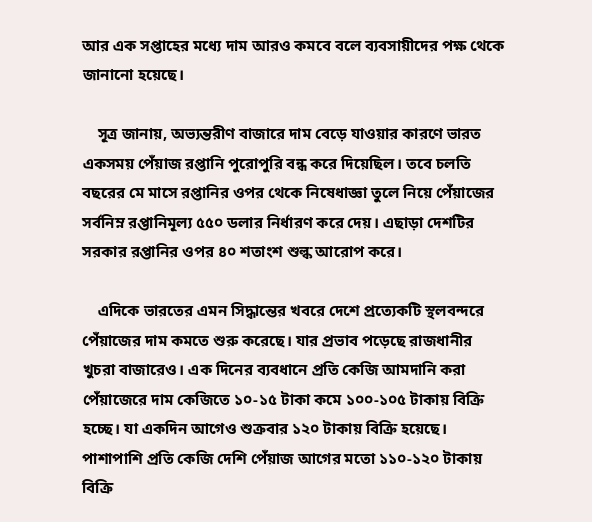আর এক সপ্তাহের মধ্যে দাম আরও কমবে বলে ব্যবসায়ীদের পক্ষ থেকে জানানো হয়েছে।

    সূত্র জানায়, অভ্যন্তরীণ বাজারে দাম বেড়ে যাওয়ার কারণে ভারত একসময় পেঁয়াজ রপ্তানি পুরোপুরি বন্ধ করে দিয়েছিল। তবে চলতি বছরের মে মাসে রপ্তানির ওপর থেকে নিষেধাজ্ঞা তুলে নিয়ে পেঁয়াজের সর্বনিম্ন রপ্তানিমূল্য ৫৫০ ডলার নির্ধারণ করে দেয়। এছাড়া দেশটির সরকার রপ্তানির ওপর ৪০ শতাংশ শুল্ক আরোপ করে।

    এদিকে ভারতের এমন সিদ্ধান্তের খবরে দেশে প্রত্যেকটি স্থলবন্দরে পেঁয়াজের দাম কমতে শুরু করেছে। যার প্রভাব পড়েছে রাজধানীর খুচরা বাজারেও। এক দিনের ব্যবধানে প্রতি কেজি আমদানি করা পেঁয়াজেরে দাম কেজিতে ১০-১৫ টাকা কমে ১০০-১০৫ টাকায় বিক্রি হচ্ছে। যা একদিন আগেও শুক্রবার ১২০ টাকায় বিক্রি হয়েছে। পাশাপাশি প্রতি কেজি দেশি পেঁয়াজ আগের মতো ১১০-১২০ টাকায় বিক্রি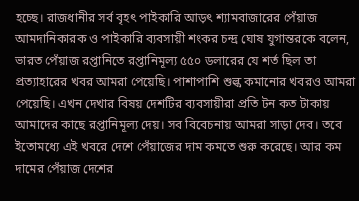হচ্ছে। রাজধানীর সর্ব বৃহৎ পাইকারি আড়ৎ শ্যামবাজারের পেঁয়াজ আমদানিকারক ও পাইকারি ব্যবসায়ী শংকর চন্দ্র ঘোষ যুগান্তরকে বলেন, ভারত পেঁয়াজ রপ্তানিতে রপ্তানিমূল্য ৫৫০ ডলারের যে শর্ত ছিল তা প্রত্যাহারের খবর আমরা পেয়েছি। পাশাপাশি শুল্ক কমানোর খবরও আমরা পেয়েছি। এখন দেখার বিষয় দেশটির ব্যবসায়ীরা প্রতি টন কত টাকায় আমাদের কাছে রপ্তানিমূল্য দেয়। সব বিবেচনায় আমরা সাড়া দেব। তবে ইতোমধ্যে এই খবরে দেশে পেঁয়াজের দাম কমতে শুরু করেছে। আর কম দামের পেঁয়াজ দেশের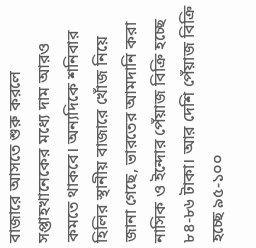বাজারে আসতে শুরু করলে সপ্তাহখানেকের মধ্যে দাম আরও কমতে থাকবে। অন্যদিকে শনিবার হিলির স্থানীয় বাজারে খোঁজ নিয়ে জানা গেছে, ভারতের আমদানি করা নাসিক ও ইন্দোর পেঁয়াজ বিক্রি হচ্ছে ৮৪-৮৬ টাকা। আর দেশি পেঁয়াজ বিক্রি হচ্ছে ৯৫-১০০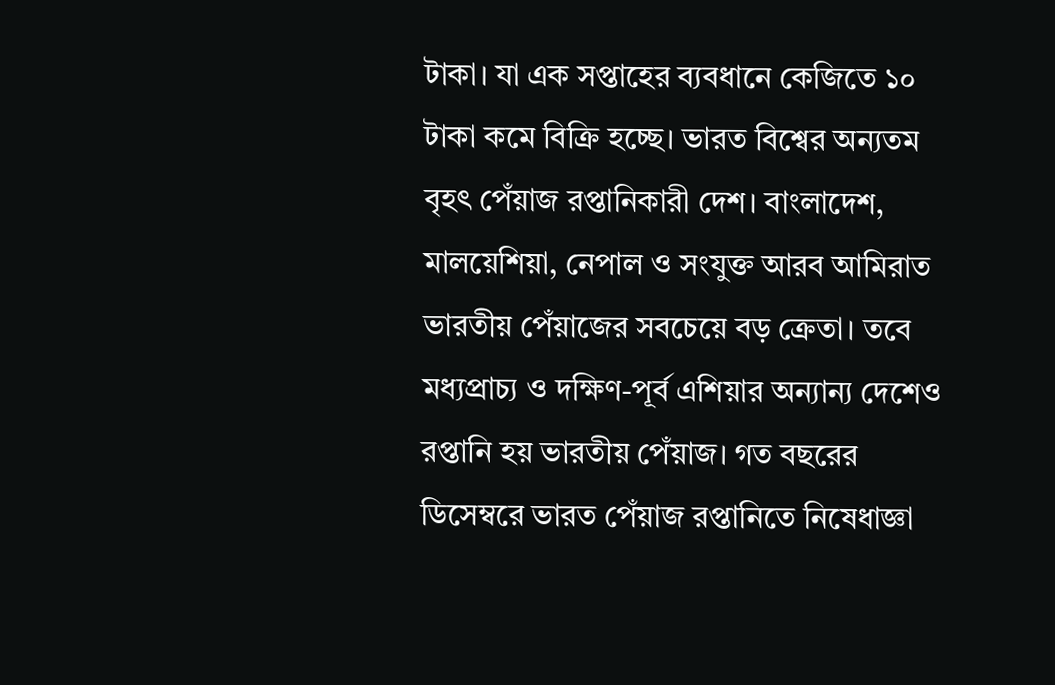টাকা। যা এক সপ্তাহের ব্যবধানে কেজিতে ১০ টাকা কমে বিক্রি হচ্ছে। ভারত বিশ্বের অন্যতম বৃহৎ পেঁয়াজ রপ্তানিকারী দেশ। বাংলাদেশ, মালয়েশিয়া, নেপাল ও সংযুক্ত আরব আমিরাত ভারতীয় পেঁয়াজের সবচেয়ে বড় ক্রেতা। তবে মধ্যপ্রাচ্য ও দক্ষিণ-পূর্ব এশিয়ার অন্যান্য দেশেও রপ্তানি হয় ভারতীয় পেঁয়াজ। গত বছরের ডিসেম্বরে ভারত পেঁয়াজ রপ্তানিতে নিষেধাজ্ঞা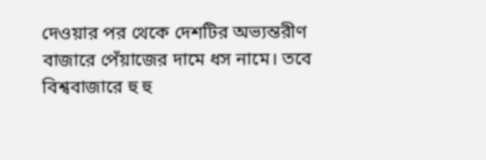দেওয়ার পর থেকে দেশটির অভ্যন্তরীণ বাজারে পেঁয়াজের দামে ধস নামে। তবে বিশ্ববাজারে হু হু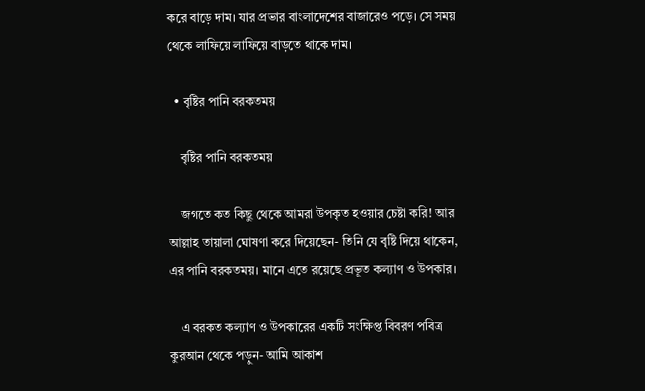করে বাড়ে দাম। যার প্রভার বাংলাদেশের বাজারেও পড়ে। সে সময় থেকে লাফিয়ে লাফিয়ে বাড়তে থাকে দাম।

  • বৃষ্টির পানি বরকতময়

    বৃষ্টির পানি বরকতময়

    জগতে কত কিছু থেকে আমরা উপকৃত হওয়ার চেষ্টা করি! আর আল্লাহ তায়ালা ঘোষণা করে দিয়েছেন- তিনি যে বৃষ্টি দিয়ে থাকেন, এর পানি বরকতময়। মানে এতে রয়েছে প্রভূত কল্যাণ ও উপকার।

    এ বরকত কল্যাণ ও উপকারের একটি সংক্ষিপ্ত বিবরণ পবিত্র কুরআন থেকে পড়ুন- আমি আকাশ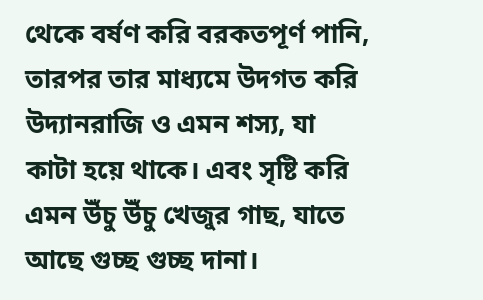থেকে বর্ষণ করি বরকতপূর্ণ পানি, তারপর তার মাধ্যমে উদগত করি উদ্যানরাজি ও এমন শস্য, যা কাটা হয়ে থাকে। এবং সৃষ্টি করি এমন উঁচু উঁচু খেজুর গাছ, যাতে আছে গুচ্ছ গুচ্ছ দানা।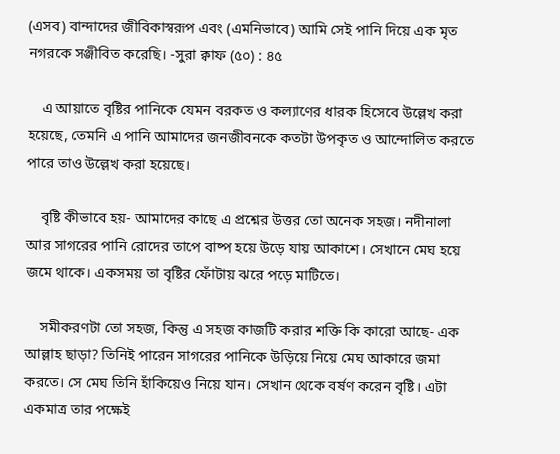(এসব) বান্দাদের জীবিকাস্বরূপ এবং (এমনিভাবে) আমি সেই পানি দিয়ে এক মৃত নগরকে সঞ্জীবিত করেছি। -সুরা ক্বাফ (৫০) : ৪৫

    এ আয়াতে বৃষ্টির পানিকে যেমন বরকত ও কল্যাণের ধারক হিসেবে উল্লেখ করা হয়েছে, তেমনি এ পানি আমাদের জনজীবনকে কতটা উপকৃত ও আন্দোলিত করতে পারে তাও উল্লেখ করা হয়েছে।

    বৃষ্টি কীভাবে হয়- আমাদের কাছে এ প্রশ্নের উত্তর তো অনেক সহজ। নদীনালা আর সাগরের পানি রোদের তাপে বাষ্প হয়ে উড়ে যায় আকাশে। সেখানে মেঘ হয়ে জমে থাকে। একসময় তা বৃষ্টির ফোঁটায় ঝরে পড়ে মাটিতে।

    সমীকরণটা তো সহজ, কিন্তু এ সহজ কাজটি করার শক্তি কি কারো আছে- এক আল্লাহ ছাড়া? তিনিই পারেন সাগরের পানিকে উড়িয়ে নিয়ে মেঘ আকারে জমা করতে। সে মেঘ তিনি হাঁকিয়েও নিয়ে যান। সেখান থেকে বর্ষণ করেন বৃষ্টি। এটা একমাত্র তার পক্ষেই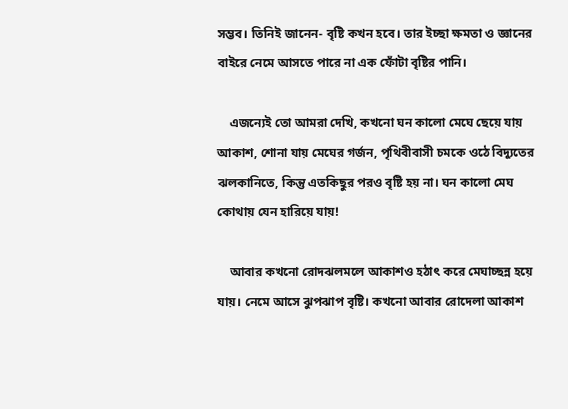সম্ভব। তিনিই জানেন- বৃষ্টি কখন হবে। তার ইচ্ছা ক্ষমতা ও জ্ঞানের বাইরে নেমে আসতে পারে না এক ফোঁটা বৃষ্টির পানি।

    এজন্যেই তো আমরা দেখি, কখনো ঘন কালো মেঘে ছেয়ে যায় আকাশ, শোনা যায় মেঘের গর্জন, পৃথিবীবাসী চমকে ওঠে বিদ্যুতের ঝলকানিতে, কিন্তু এতকিছুর পরও বৃষ্টি হয় না। ঘন কালো মেঘ কোথায় যেন হারিয়ে যায়!

    আবার কখনো রোদঝলমলে আকাশও হঠাৎ করে মেঘাচ্ছন্ন হয়ে যায়। নেমে আসে ঝুপঝাপ বৃষ্টি। কখনো আবার রোদেলা আকাশ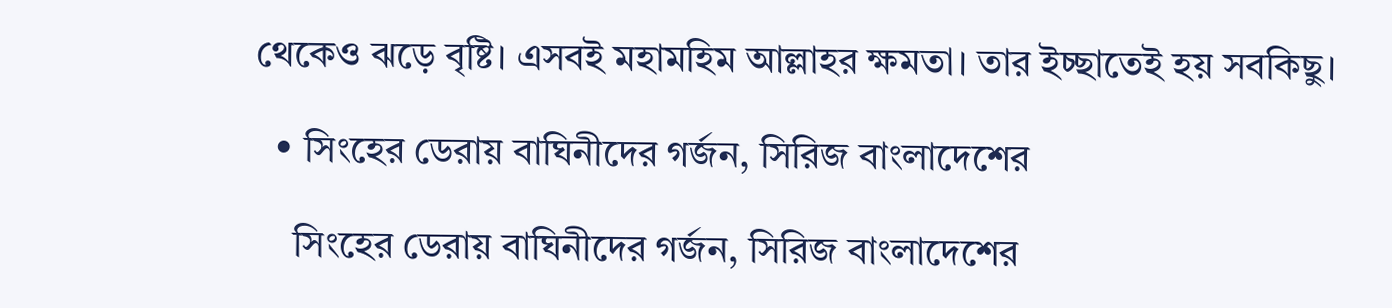থেকেও ঝড়ে বৃষ্টি। এসবই মহামহিম আল্লাহর ক্ষমতা। তার ইচ্ছাতেই হয় সবকিছু।

  • সিংহের ডেরায় বাঘিনীদের গর্জন, সিরিজ বাংলাদেশের

    সিংহের ডেরায় বাঘিনীদের গর্জন, সিরিজ বাংলাদেশের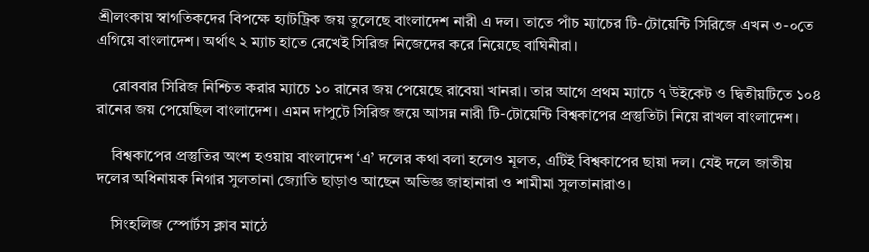শ্রীলংকায় স্বাগতিকদের বিপক্ষে হ্যাটট্রিক জয় তুলেছে বাংলাদেশ নারী এ দল। তাতে পাঁচ ম্যাচের টি-টোয়েন্টি সিরিজে এখন ৩-০তে এগিয়ে বাংলাদেশ। অর্থাৎ ২ ম্যাচ হাতে রেখেই সিরিজ নিজেদের করে নিয়েছে বাঘিনীরা।

    রোববার সিরিজ নিশ্চিত করার ম্যাচে ১০ রানের জয় পেয়েছে রাবেয়া খানরা। তার আগে প্রথম ম্যাচে ৭ উইকেট ও দ্বিতীয়টিতে ১০৪ রানের জয় পেয়েছিল বাংলাদেশ। এমন দাপুটে সিরিজ জয়ে আসন্ন নারী টি-টোয়েন্টি বিশ্বকাপের প্রস্তুতিটা নিয়ে রাখল বাংলাদেশ।

    বিশ্বকাপের প্রস্তুতির অংশ হওয়ায় বাংলাদেশ ‘এ’ দলের কথা বলা হলেও মূলত, এটিই বিশ্বকাপের ছায়া দল। যেই দলে জাতীয় দলের অধিনায়ক নিগার সুলতানা জ্যোতি ছাড়াও আছেন অভিজ্ঞ জাহানারা ও শামীমা সুলতানারাও।

    সিংহলিজ স্পোর্টস ক্লাব মাঠে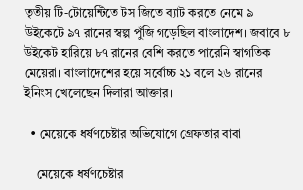তৃতীয় টি-টোয়েন্টিতে টস জিতে ব্যাট করতে নেমে ৯ উইকেটে ৯৭ রানের স্বল্প পুঁজি গড়েছিল বাংলাদেশ। জবাবে ৮ উইকেট হারিয়ে ৮৭ রানের বেশি করতে পারেনি স্বাগতিক মেয়েরা। বাংলাদেশের হয়ে সর্বোচ্চ ২১ বলে ২৬ রানের ইনিংস খেলেছেন দিলারা আক্তার।

  • মেয়েকে ধর্ষণচেষ্টার অভিযোগে গ্রেফতার বাবা

    মেয়েকে ধর্ষণচেষ্টার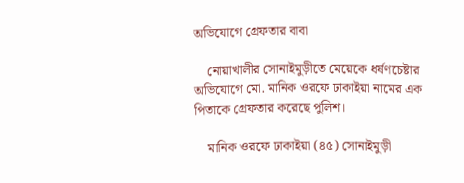অভিযোগে গ্রেফতার বাবা

    নোয়াখালীর সোনাইমুড়ীতে মেয়েকে ধর্ষণচেষ্টার অভিযোগে মো. মানিক ওরফে ঢাকাইয়া নামের এক পিতাকে গ্রেফতার করেছে পুলিশ।

    মানিক ওরফে ঢাকাইয়া (৪৫) সোনাইমুড়ী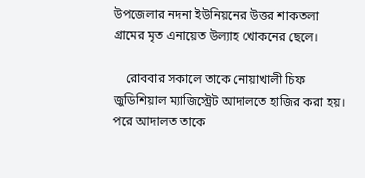উপজেলার নদনা ইউনিয়নের উত্তর শাকতলা গ্রামের মৃত এনায়েত উল্যাহ খোকনের ছেলে।

    রোববার সকালে তাকে নোয়াখালী চিফ জুডিশিয়াল ম্যাজিস্ট্রেট আদালতে হাজির করা হয়। পরে আদালত তাকে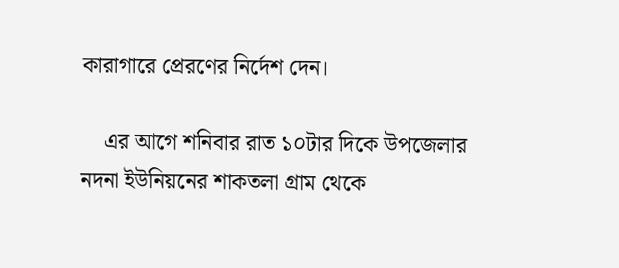কারাগারে প্রেরণের নির্দেশ দেন।

    এর আগে শনিবার রাত ১০টার দিকে উপজেলার নদনা ইউনিয়নের শাকতলা গ্রাম থেকে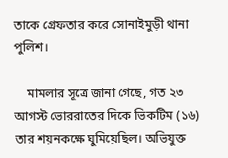তাকে গ্রেফতার করে সোনাইমুড়ী থানা পুলিশ।

    মামলার সূত্রে জানা গেছে, গত ২৩ আগস্ট ভোররাতের দিকে ভিকটিম (১৬) তার শয়নকক্ষে ঘুমিয়েছিল। অভিযুক্ত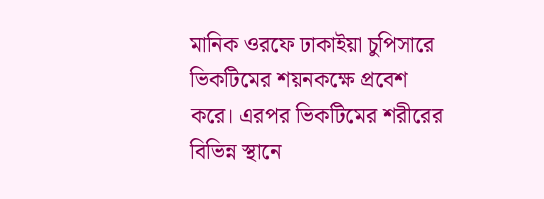মানিক ওরফে ঢাকাইয়া চুপিসারে ভিকটিমের শয়নকক্ষে প্রবেশ করে। এরপর ভিকটিমের শরীরের বিভিন্ন স্থানে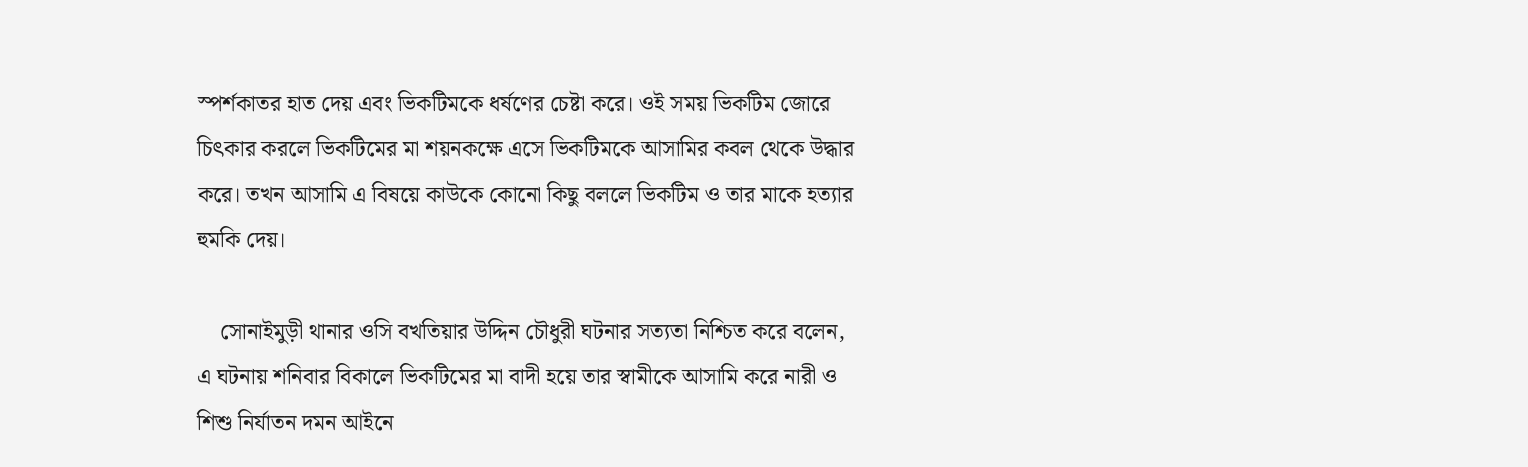স্পর্শকাতর হাত দেয় এবং ভিকটিমকে ধর্ষণের চেষ্টা করে। ওই সময় ভিকটিম জোরে চিৎকার করলে ভিকটিমের মা শয়নকক্ষে এসে ভিকটিমকে আসামির কবল থেকে উদ্ধার করে। তখন আসামি এ বিষয়ে কাউকে কোনো কিছু বললে ভিকটিম ও তার মাকে হত্যার হুমকি দেয়।

    সোনাইমুড়ী থানার ওসি বখতিয়ার উদ্দিন চৌধুরী ঘটনার সত্যতা নিশ্চিত করে বলেন, এ ঘটনায় শনিবার বিকালে ভিকটিমের মা বাদী হয়ে তার স্বামীকে আসামি করে নারী ও শিশু নির্যাতন দমন আইনে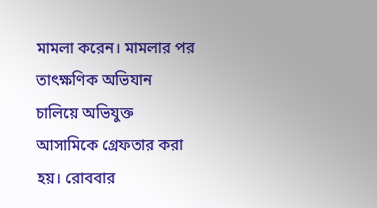মামলা করেন। মামলার পর তাৎক্ষণিক অভিযান চালিয়ে অভিযুক্ত আসামিকে গ্রেফতার করা হয়। রোববার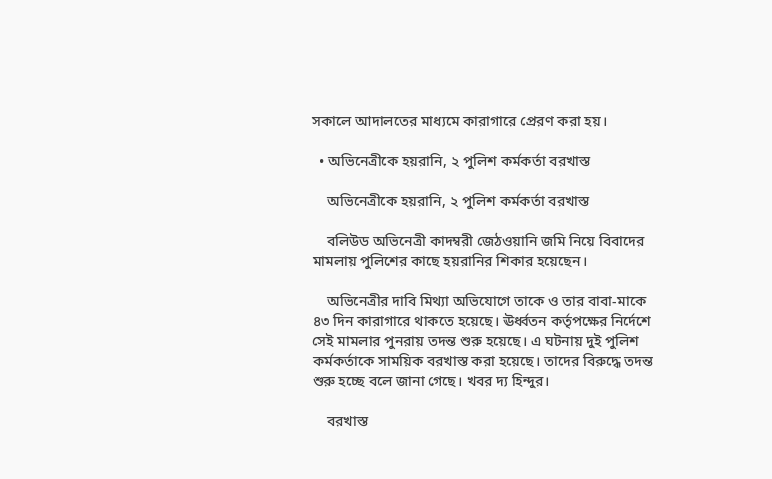সকালে আদালতের মাধ্যমে কারাগারে প্রেরণ করা হয়।

  • অভিনেত্রীকে হয়রানি, ২ পুলিশ কর্মকর্তা বরখাস্ত

    অভিনেত্রীকে হয়রানি, ২ পুলিশ কর্মকর্তা বরখাস্ত

    বলিউড অভিনেত্রী কাদম্বরী জেঠওয়ানি জমি নিয়ে বিবাদের মামলায় পুলিশের কাছে হয়রানির শিকার হয়েছেন।

    অভিনেত্রীর দাবি মিথ্যা অভিযোগে তাকে ও তার বাবা-মাকে ৪৩ দিন কারাগারে থাকতে হয়েছে। ঊর্ধ্বতন কর্তৃপক্ষের নির্দেশে সেই মামলার পুনরায় তদন্ত শুরু হয়েছে। এ ঘটনায় দুই পুলিশ কর্মকর্তাকে সাময়িক বরখাস্ত করা হয়েছে। তাদের বিরুদ্ধে তদন্ত শুরু হচ্ছে বলে জানা গেছে। খবর দ্য হিন্দুর।

    বরখাস্ত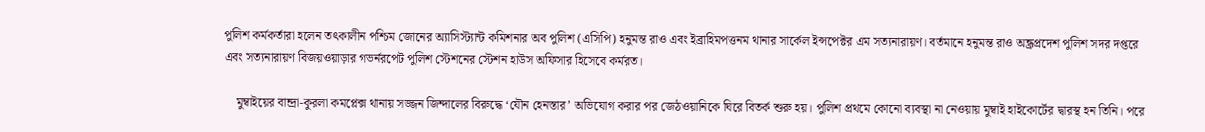পুলিশ কর্মকর্তারা হলেন তৎকালীন পশ্চিম জোনের অ্যাসিস্ট্যান্ট কমিশনার অব পুলিশ (এসিপি) হনুমন্ত রাও এবং ইব্রাহিমপত্তনম থানার সার্কেল ইন্সপেক্টর এম সত্যনারায়ণ। বর্তমানে হনুমন্ত রাও অন্ধ্রপ্রদেশ পুলিশ সদর দপ্তরে এবং সত্যনারায়ণ বিজয়ওয়াড়ার গভর্নরপেট পুলিশ স্টেশনের স্টেশন হাউস অফিসার হিসেবে কর্মরত।

    মুম্বাইয়ের বান্দ্রা-কুরলা কমপ্লেক্স থানায় সজ্জন জিন্দালের বিরুদ্ধে ‘যৌন হেনস্তার’ অভিযোগ করার পর জেঠওয়ানিকে ঘিরে বিতর্ক শুরু হয়। পুলিশ প্রথমে কোনো ব্যবস্থা না নেওয়ায় মুম্বাই হাইকোর্টের দ্বারস্থ হন তিনি। পরে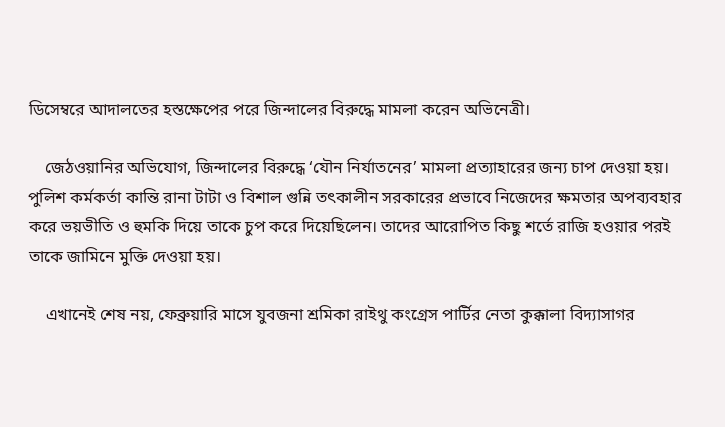ডিসেম্বরে আদালতের হস্তক্ষেপের পরে জিন্দালের বিরুদ্ধে মামলা করেন অভিনেত্রী।

    জেঠওয়ানির অভিযোগ, জিন্দালের বিরুদ্ধে ‘যৌন নির্যাতনের’ মামলা প্রত্যাহারের জন্য চাপ দেওয়া হয়। পুলিশ কর্মকর্তা কান্তি রানা টাটা ও বিশাল গুন্নি তৎকালীন সরকারের প্রভাবে নিজেদের ক্ষমতার অপব্যবহার করে ভয়ভীতি ও হুমকি দিয়ে তাকে চুপ করে দিয়েছিলেন। তাদের আরোপিত কিছু শর্তে রাজি হওয়ার পরই তাকে জামিনে মুক্তি দেওয়া হয়।

    এখানেই শেষ নয়, ফেব্রুয়ারি মাসে যুবজনা শ্রমিকা রাইথু কংগ্রেস পার্টির নেতা কুক্কালা বিদ্যাসাগর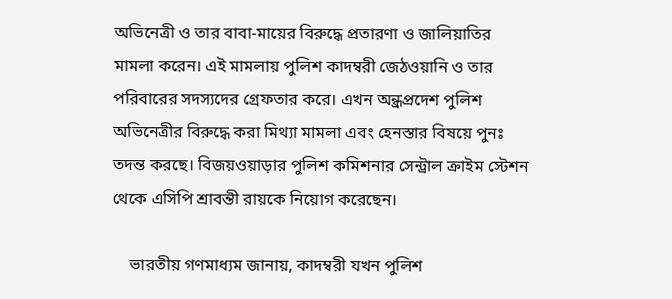অভিনেত্রী ও তার বাবা-মায়ের বিরুদ্ধে প্রতারণা ও জালিয়াতির মামলা করেন। এই মামলায় পুলিশ কাদম্বরী জেঠওয়ানি ও তার পরিবারের সদস্যদের গ্রেফতার করে। এখন অন্ধ্রপ্রদেশ পুলিশ অভিনেত্রীর বিরুদ্ধে করা মিথ্যা মামলা এবং হেনস্তার বিষয়ে পুনঃ তদন্ত করছে। বিজয়ওয়াড়ার পুলিশ কমিশনার সেন্ট্রাল ক্রাইম স্টেশন থেকে এসিপি শ্রাবন্তী রায়কে নিয়োগ করেছেন।

    ভারতীয় গণমাধ্যম জানায়, কাদম্বরী যখন পুলিশ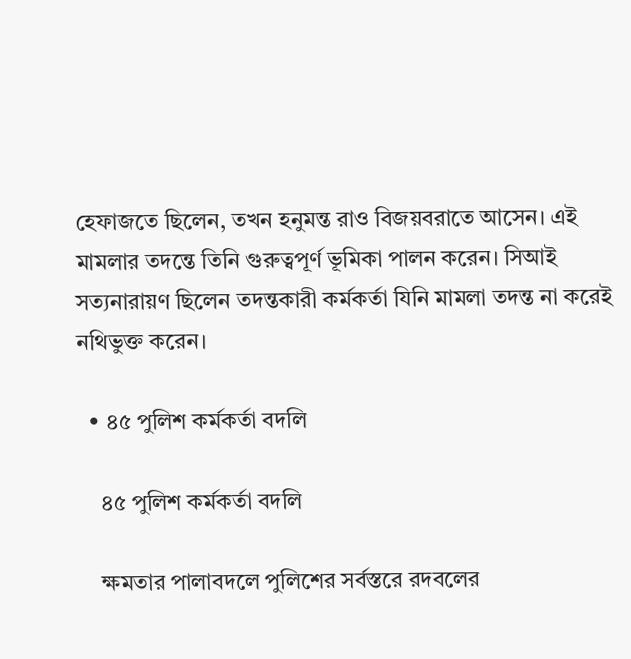হেফাজতে ছিলেন, তখন হনুমন্ত রাও বিজয়বরাতে আসেন। এই মামলার তদন্তে তিনি গুরুত্বপূর্ণ ভূমিকা পালন করেন। সিআই সত্যনারায়ণ ছিলেন তদন্তকারী কর্মকর্তা যিনি মামলা তদন্ত না করেই নথিভুক্ত করেন।

  • ৪৫ পুলিশ কর্মকর্তা বদলি

    ৪৫ পুলিশ কর্মকর্তা বদলি

    ক্ষমতার পালাবদলে পুলিশের সর্বস্তরে রদবলের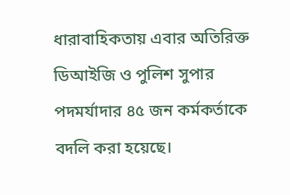ধারাবাহিকতায় এবার অতিরিক্ত ডিআইজি ও পুলিশ সুপার পদমর্যাদার ৪৫ জন কর্মকর্তাকে বদলি করা হয়েছে।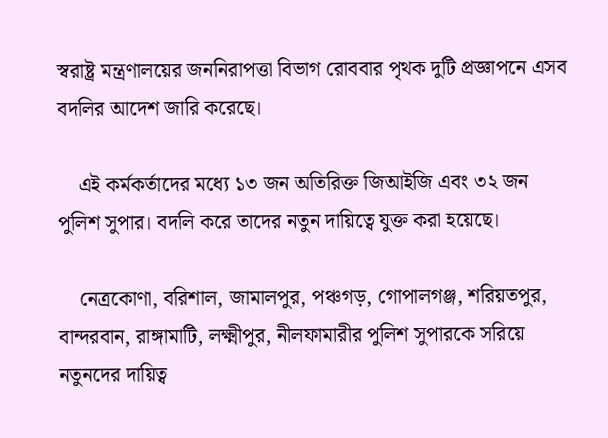স্বরাষ্ট্র মন্ত্রণালয়ের জননিরাপত্তা বিভাগ রোববার পৃথক দুটি প্রজ্ঞাপনে এসব বদলির আদেশ জারি করেছে।

    এই কর্মকর্তাদের মধ্যে ১৩ জন অতিরিক্ত জিআইজি এবং ৩২ জন পুলিশ সুপার। বদলি করে তাদের নতুন দায়িত্বে যুক্ত করা হয়েছে।

    নেত্রকোণা, বরিশাল, জামালপুর, পঞ্চগড়, গোপালগঞ্জ, শরিয়তপুর, বান্দরবান, রাঙ্গামাটি, লক্ষ্মীপুর, নীলফামারীর পুলিশ সুপারকে সরিয়ে নতুনদের দায়িত্ব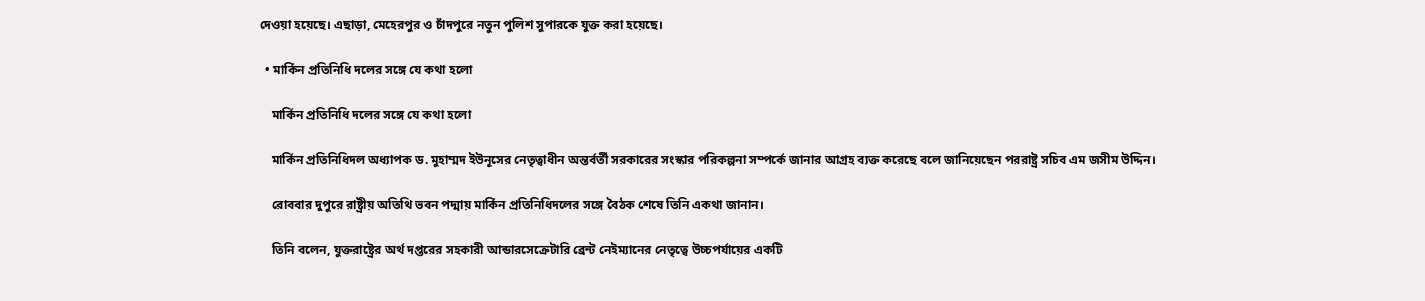দেওয়া হয়েছে। এছাড়া, মেহেরপুর ও চাঁদপুরে নতুন পুলিশ সুপারকে যুক্ত করা হয়েছে।

  • মার্কিন প্রতিনিধি দলের সঙ্গে যে কথা হলো

    মার্কিন প্রতিনিধি দলের সঙ্গে যে কথা হলো

    মার্কিন প্রতিনিধিদল অধ্যাপক ড. মুহাম্মদ ইউনূসের নেতৃত্বাধীন অন্তর্বর্তী সরকারের সংস্কার পরিকল্পনা সম্পর্কে জানার আগ্রহ ব্যক্ত করেছে বলে জানিয়েছেন পররাষ্ট্র সচিব এম জসীম উদ্দিন।

    রোববার দুপুরে রাষ্ট্রীয় অতিথি ভবন পদ্মায় মার্কিন প্রতিনিধিদলের সঙ্গে বৈঠক শেষে তিনি একথা জানান।

    তিনি বলেন, যুক্তরাষ্ট্রের অর্থ দপ্তরের সহকারী আন্ডারসেক্রেটারি ব্রেন্ট নেইম্যানের নেতৃত্বে উচ্চপর্যায়ের একটি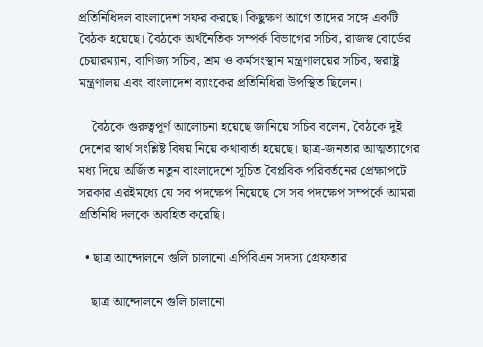প্রতিনিধিদল বাংলাদেশ সফর করছে। কিছুক্ষণ আগে তাদের সঙ্গে একটি বৈঠক হয়েছে। বৈঠকে অর্থনৈতিক সম্পর্ক বিভাগের সচিব, রাজস্ব বোর্ডের চেয়ারম্যান, বাণিজ্য সচিব, শ্রম ও কর্মসংস্থান মন্ত্রণালয়ের সচিব, স্বরাষ্ট্র মন্ত্রণালয় এবং বাংলাদেশ ব্যাংকের প্রতিনিধিরা উপস্থিত ছিলেন।

    বৈঠকে গুরুত্বপূর্ণ আলোচনা হয়েছে জানিয়ে সচিব বলেন, বৈঠকে দুই দেশের স্বার্থ সংশ্লিষ্ট বিষয় নিয়ে কথাবার্তা হয়েছে। ছাত্র-জনতার আত্মত্যাগের মধ্য দিয়ে অর্জিত নতুন বাংলাদেশে সূচিত বৈপ্লবিক পরিবর্তনের প্রেক্ষাপটে সরকার এরইমধ্যে যে সব পদক্ষেপ নিয়েছে সে সব পদক্ষেপ সম্পর্কে আমরা প্রতিনিধি দলকে অবহিত করেছি।

  • ছাত্র আন্দোলনে গুলি চালানো এপিবিএন সদস্য গ্রেফতার

    ছাত্র আন্দোলনে গুলি চালানো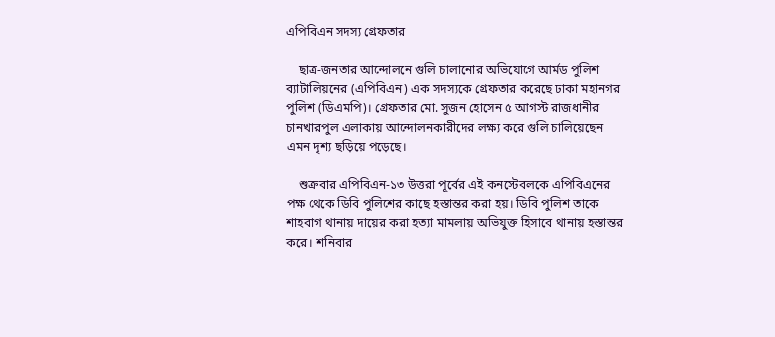এপিবিএন সদস্য গ্রেফতার

    ছাত্র-জনতার আন্দোলনে গুলি চালানোর অভিযোগে আর্মড পুলিশ ব্যাটালিয়নের (এপিবিএন) এক সদস্যকে গ্রেফতার করেছে ঢাকা মহানগর পুলিশ (ডিএমপি)। গ্রেফতার মো. সুজন হোসেন ৫ আগস্ট রাজধানীর চানখারপুল এলাকায় আন্দোলনকারীদের লক্ষ্য করে গুলি চালিয়েছেন এমন দৃশ্য ছড়িয়ে পড়েছে।

    শুক্রবার এপিবিএন-১৩ উত্তরা পূর্বের এই কনস্টেবলকে এপিবিএনের পক্ষ থেকে ডিবি পুলিশের কাছে হস্তান্তর করা হয়। ডিবি পুলিশ তাকে শাহবাগ থানায় দায়ের করা হত্যা মামলায় অভিযুক্ত হিসাবে থানায় হস্তান্তর করে। শনিবার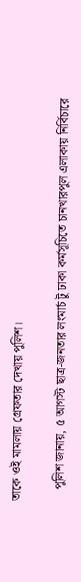তাকে ওই মামলায় গ্রেফতার দেখায় পুলিশ।

    পুলিশ জানায়, ৫ আগস্ট ছাত্র-জনতার লংমার্চ টু ঢাকা কর্মসূচিতে চানখারপুল এলাকায় নির্বিচারে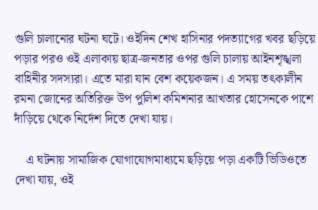গুলি চালানোর ঘটনা ঘটে। ওইদিন শেখ হাসিনার পদত্যাগের খবর ছড়িয়ে পড়ার পরও ওই এলাকায় ছাত্র-জনতার ওপর গুলি চালায় আইনশৃঙ্খলা বাহিনীর সদস্যরা। এতে মারা যান বেশ কয়েকজন। এ সময় তৎকালীন রমনা জোনের অতিরিক্ত উপ পুলিশ কমিশনার আখতার হোসেনকে পাশে দাঁড়িয়ে থেকে নির্দেশ দিতে দেখা যায়।

    এ ঘটনায় সামাজিক যোগাযোগমাধ্যমে ছড়িয়ে পড়া একটি ভিডিওতে দেখা যায়, ওই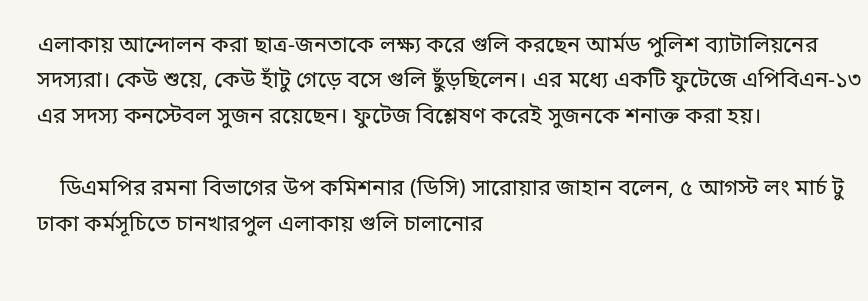এলাকায় আন্দোলন করা ছাত্র-জনতাকে লক্ষ্য করে গুলি করছেন আর্মড পুলিশ ব্যাটালিয়নের সদস্যরা। কেউ শুয়ে, কেউ হাঁটু গেড়ে বসে গুলি ছুঁড়ছিলেন। এর মধ্যে একটি ফুটেজে এপিবিএন-১৩ এর সদস্য কনস্টেবল সুজন রয়েছেন। ফুটেজ বিশ্লেষণ করেই সুজনকে শনাক্ত করা হয়।

    ডিএমপির রমনা বিভাগের উপ কমিশনার (ডিসি) সারোয়ার জাহান বলেন, ৫ আগস্ট লং মার্চ টু ঢাকা কর্মসূচিতে চানখারপুল এলাকায় গুলি চালানোর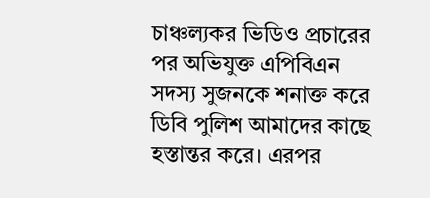চাঞ্চল্যকর ভিডিও প্রচারের পর অভিযুক্ত এপিবিএন সদস্য সুজনকে শনাক্ত করে ডিবি পুলিশ আমাদের কাছে হস্তান্তর করে। এরপর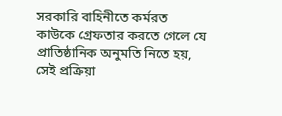সরকারি বাহিনীতে কর্মরত কাউকে গ্রেফতার করতে গেলে যে প্রাতিষ্ঠানিক অনুমতি নিতে হয়, সেই প্রক্রিয়া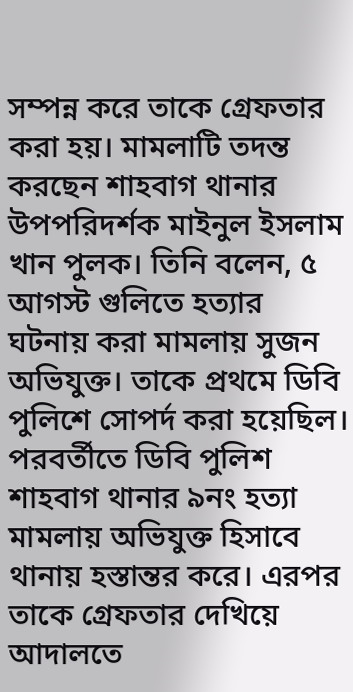সম্পন্ন করে তাকে গ্রেফতার করা হয়। মামলাটি তদন্ত করছেন শাহবাগ থানার উপপরিদর্শক মাইনুল ইসলাম খান পুলক। তিনি বলেন, ৫ আগস্ট গুলিতে হত্যার ঘটনায় করা মামলায় সুজন অভিযুক্ত। তাকে প্রথমে ডিবি পুলিশে সোপর্দ করা হয়েছিল। পরবর্তীতে ডিবি পুলিশ শাহবাগ থানার ৯নং হত্যা মামলায় অভিযুক্ত হিসাবে থানায় হস্তান্তর করে। এরপর তাকে গ্রেফতার দেখিয়ে আদালতে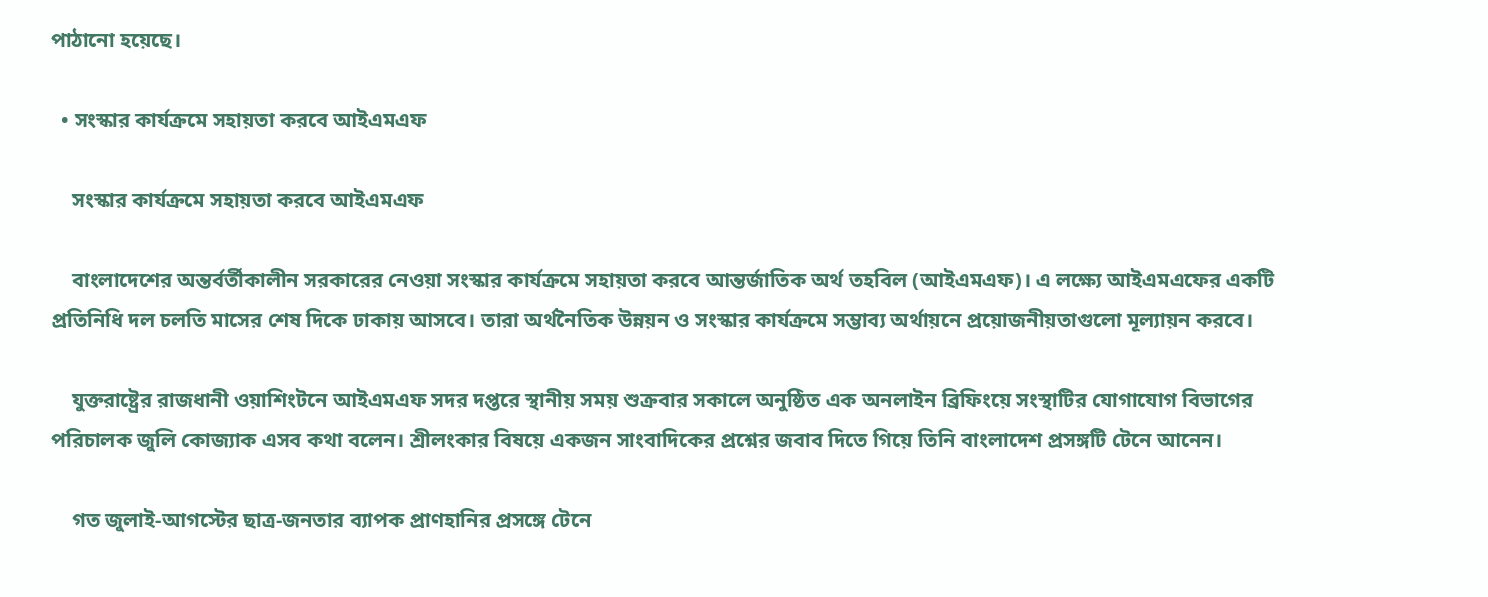পাঠানো হয়েছে।

  • সংস্কার কার্যক্রমে সহায়তা করবে আইএমএফ

    সংস্কার কার্যক্রমে সহায়তা করবে আইএমএফ

    বাংলাদেশের অন্তর্বর্তীকালীন সরকারের নেওয়া সংস্কার কার্যক্রমে সহায়তা করবে আন্তর্জাতিক অর্থ তহবিল (আইএমএফ)। এ লক্ষ্যে আইএমএফের একটি প্রতিনিধি দল চলতি মাসের শেষ দিকে ঢাকায় আসবে। তারা অর্থনৈতিক উন্নয়ন ও সংস্কার কার্যক্রমে সম্ভাব্য অর্থায়নে প্রয়োজনীয়তাগুলো মূল্যায়ন করবে।

    যুক্তরাষ্ট্রের রাজধানী ওয়াশিংটনে আইএমএফ সদর দপ্তরে স্থানীয় সময় শুক্রবার সকালে অনুষ্ঠিত এক অনলাইন ব্রিফিংয়ে সংস্থাটির যোগাযোগ বিভাগের পরিচালক জুলি কোজ্যাক এসব কথা বলেন। শ্রীলংকার বিষয়ে একজন সাংবাদিকের প্রশ্নের জবাব দিতে গিয়ে তিনি বাংলাদেশ প্রসঙ্গটি টেনে আনেন।

    গত জুলাই-আগস্টের ছাত্র-জনতার ব্যাপক প্রাণহানির প্রসঙ্গে টেনে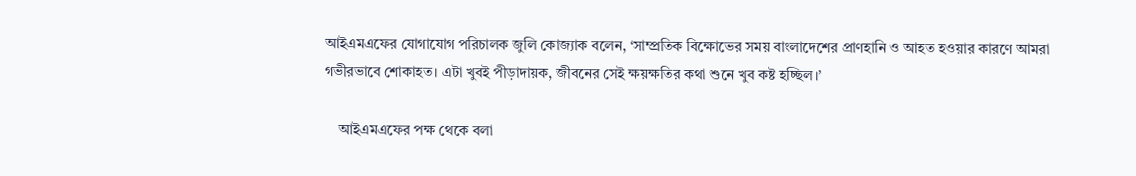আইএমএফের যোগাযোগ পরিচালক জুলি কোজ্যাক বলেন, ‘সাম্প্রতিক বিক্ষোভের সময় বাংলাদেশের প্রাণহানি ও আহত হওয়ার কারণে আমরা গভীরভাবে শোকাহত। এটা খুবই পীড়াদায়ক, জীবনের সেই ক্ষয়ক্ষতির কথা শুনে খুব কষ্ট হচ্ছিল।’

    আইএমএফের পক্ষ থেকে বলা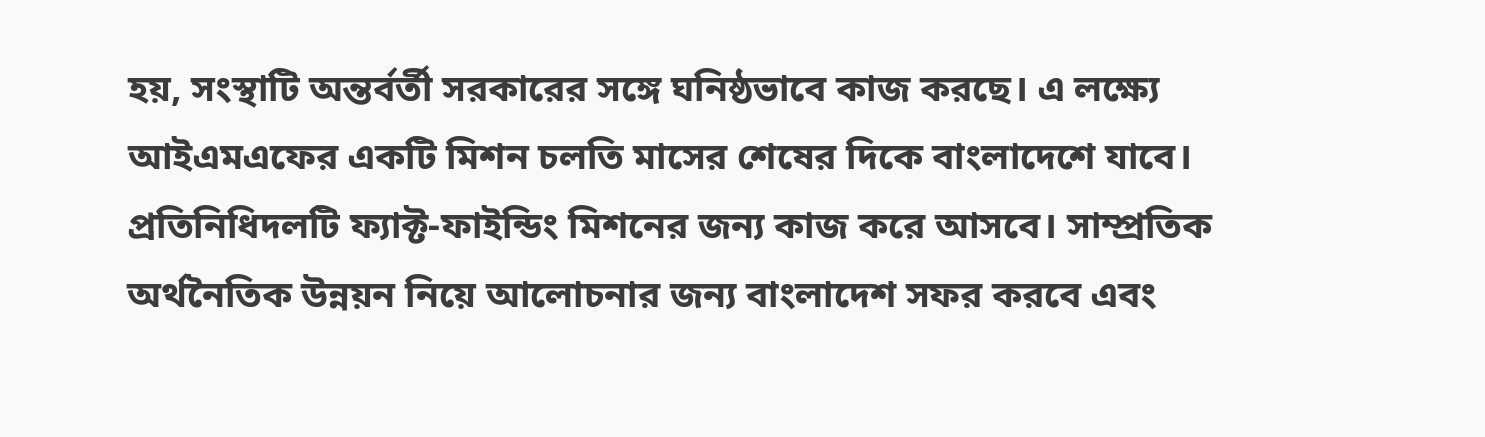হয়, সংস্থাটি অন্তর্বর্তী সরকারের সঙ্গে ঘনিষ্ঠভাবে কাজ করছে। এ লক্ষ্যে আইএমএফের একটি মিশন চলতি মাসের শেষের দিকে বাংলাদেশে যাবে। প্রতিনিধিদলটি ফ্যাক্ট-ফাইন্ডিং মিশনের জন্য কাজ করে আসবে। সাম্প্রতিক অর্থনৈতিক উন্নয়ন নিয়ে আলোচনার জন্য বাংলাদেশ সফর করবে এবং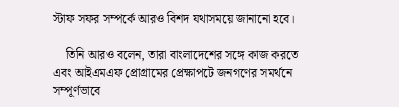স্টাফ সফর সম্পর্কে আরও বিশদ যথাসময়ে জানানো হবে।

    তিনি আরও বলেন, তারা বাংলাদেশের সঙ্গে কাজ করতে এবং আইএমএফ প্রোগ্রামের প্রেক্ষাপটে জনগণের সমর্থনে সম্পূর্ণভাবে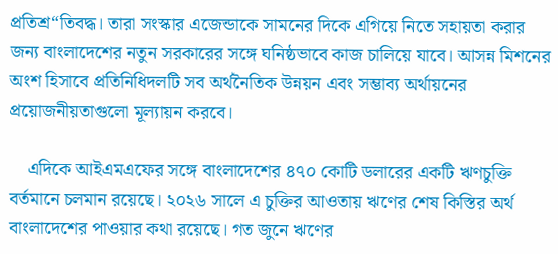প্রতিশ্র“তিবদ্ধ। তারা সংস্কার এজেন্ডাকে সামনের দিকে এগিয়ে নিতে সহায়তা করার জন্য বাংলাদেশের নতুন সরকারের সঙ্গে ঘনিষ্ঠভাবে কাজ চালিয়ে যাবে। আসন্ন মিশনের অংশ হিসাবে প্রতিনিধিদলটি সব অর্থনৈতিক উন্নয়ন এবং সম্ভাব্য অর্থায়নের প্রয়োজনীয়তাগুলো মূল্যায়ন করবে।

    এদিকে আইএমএফের সঙ্গে বাংলাদেশের ৪৭০ কোটি ডলারের একটি ঋণচুক্তি বর্তমানে চলমান রয়েছে। ২০২৬ সালে এ চুক্তির আওতায় ঋণের শেষ কিস্তির অর্থ বাংলাদেশের পাওয়ার কথা রয়েছে। গত জুনে ঋণের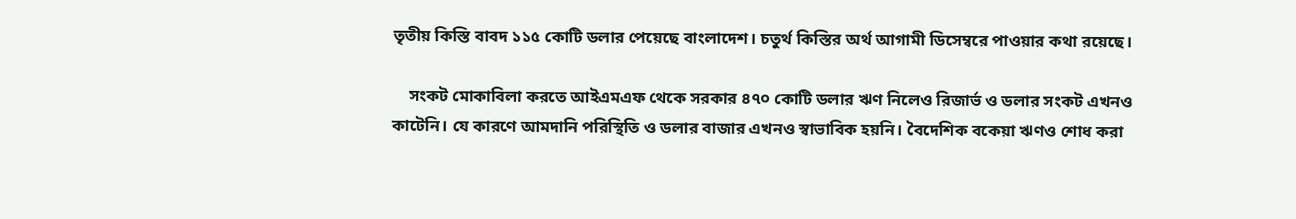তৃতীয় কিস্তি বাবদ ১১৫ কোটি ডলার পেয়েছে বাংলাদেশ। চতুর্থ কিস্তির অর্থ আগামী ডিসেম্বরে পাওয়ার কথা রয়েছে।

    সংকট মোকাবিলা করতে আইএমএফ থেকে সরকার ৪৭০ কোটি ডলার ঋণ নিলেও রিজার্ভ ও ডলার সংকট এখনও কাটেনি। যে কারণে আমদানি পরিস্থিতি ও ডলার বাজার এখনও স্বাভাবিক হয়নি। বৈদেশিক বকেয়া ঋণও শোধ করা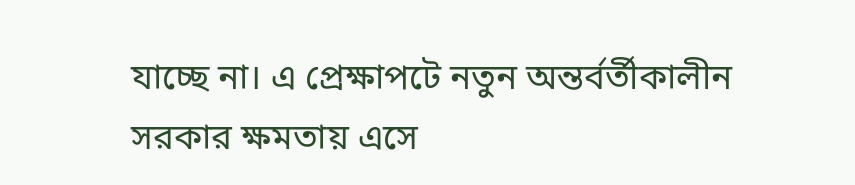যাচ্ছে না। এ প্রেক্ষাপটে নতুন অন্তর্বর্তীকালীন সরকার ক্ষমতায় এসে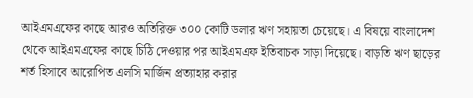আইএমএফের কাছে আরও অতিরিক্ত ৩০০ কোটি ডলার ঋণ সহায়তা চেয়েছে। এ বিষয়ে বাংলাদেশ থেকে আইএমএফের কাছে চিঠি দেওয়ার পর আইএমএফ ইতিবাচক সাড়া দিয়েছে। বাড়তি ঋণ ছাড়ের শর্ত হিসাবে আরোপিত এলসি মার্জিন প্রত্যাহার করার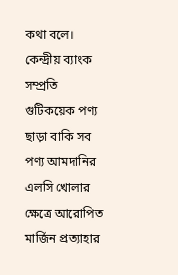কথা বলে। কেন্দ্রীয় ব্যাংক সম্প্রতি গুটিকয়েক পণ্য ছাড়া বাকি সব পণ্য আমদানির এলসি খোলার ক্ষেত্রে আরোপিত মার্জিন প্রত্যাহার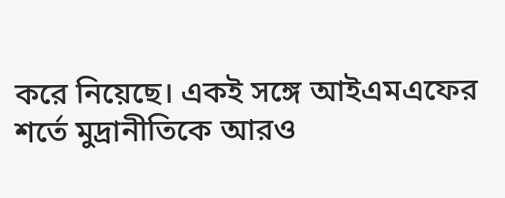করে নিয়েছে। একই সঙ্গে আইএমএফের শর্তে মুদ্রানীতিকে আরও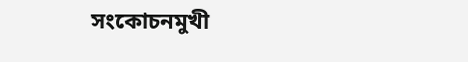সংকোচনমুখী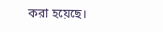করা হয়েছে।